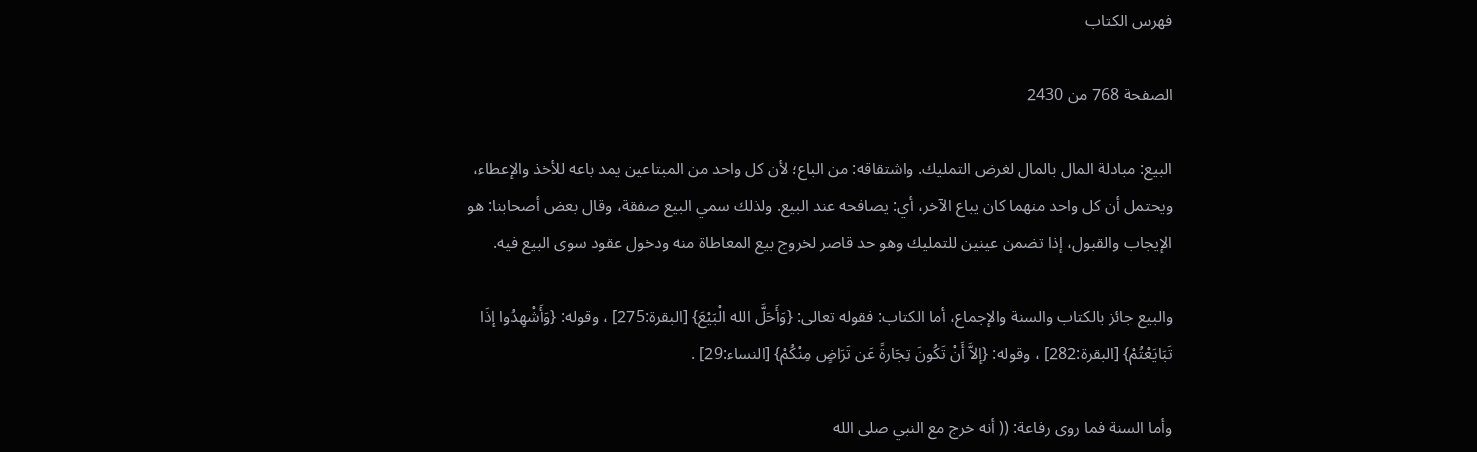فهرس الكتاب

الصفحة 768 من 2430

البيع: مبادلة المال بالمال لغرض التمليك. واشتقاقه: من الباع؛ لأن كل واحد من المبتاعين يمد باعه للأخذ والإعطاء، ويحتمل أن كل واحد منهما كان يباع الآخر، أي: يصافحه عند البيع. ولذلك سمي البيع صفقة، وقال بعض أصحابنا: هو الإيجاب والقبول، إذا تضمن عينين للتمليك وهو حد قاصر لخروج بيع المعاطاة منه ودخول عقود سوى البيع فيه.

والبيع جائز بالكتاب والسنة والإجماع، أما الكتاب: فقوله تعالى: {وَأَحَلَّ الله الْبَيْعَ} [البقرة:275] ، وقوله: {وَأَشْهِدُوا إذَا تَبَايَعْتُمْ} [البقرة:282] ، وقوله: {إلاَّ أَنْ تَكُونَ تِجَارةً عَن تَرَاضٍ مِنْكُمْ} [النساء:29] .

وأما السنة فما روى رفاعة: (( أنه خرج مع النبي صلى الله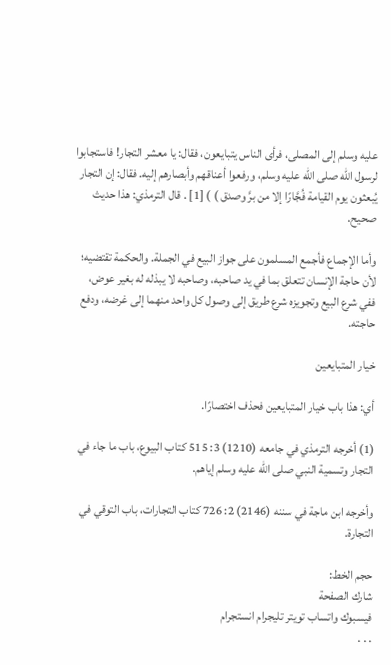عليه وسلم إلى المصلى، فرأى الناس يتبايعون، فقال: يا معشر التجار! فاستجابوا لرسول الله صلى الله عليه وسلم، ورفعوا أعناقهم وأبصارهم إليه. فقال: إن التجار يُبعثون يوم القيامة فُجَّارًا إلا من برَّ وصدق ) ) [1] . قال الترمذي: هذا حديث صحيح.

وأما الإجماع فأجمع المسلمون على جواز البيع في الجملة. والحكمة تقتضيه؛ لأن حاجة الإنسان تتعلق بما في يد صاحبه، وصاحبه لا يبذله له بغير عوض، ففي شرع البيع وتجويزه شرع طريق إلى وصول كل واحد منهما إلى غرضه، ودفع حاجته.

خيار المتبايعين

أي: هذا باب خيار المتبايعين فحذف اختصارًا.

(1) أخرجه الترمذي في جامعه (1210) 3: 515 كتاب البيوع، باب ما جاء في التجار وتسمية النبي صلى الله عليه وسلم إياهم.

وأخرجه ابن ماجة في سننه (2146) 2: 726 كتاب التجارات، باب التوقي في التجارة.

حجم الخط:
شارك الصفحة
فيسبوك واتساب تويتر تليجرام انستجرام
. . .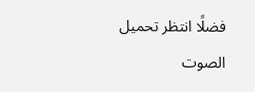فضلًا انتظر تحميل الصوت